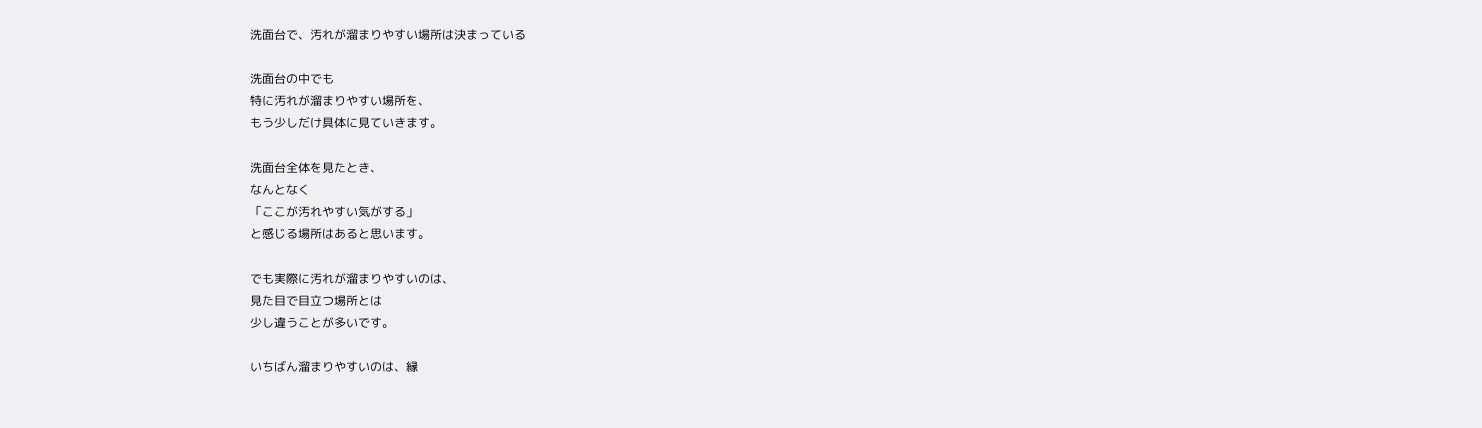洗面台で、汚れが溜まりやすい場所は決まっている

洗面台の中でも
特に汚れが溜まりやすい場所を、
もう少しだけ具体に見ていきます。

洗面台全体を見たとき、
なんとなく
「ここが汚れやすい気がする」
と感じる場所はあると思います。

でも実際に汚れが溜まりやすいのは、
見た目で目立つ場所とは
少し違うことが多いです。

いちばん溜まりやすいのは、縁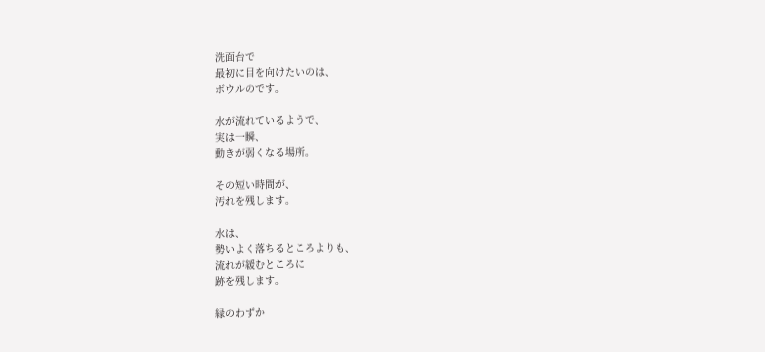洗面台で
最初に目を向けたいのは、
ボウルのです。

水が流れているようで、
実は一瞬、
動きが弱くなる場所。

その短い時間が、
汚れを残します。

水は、
勢いよく落ちるところよりも、
流れが緩むところに
跡を残します。

縁のわずか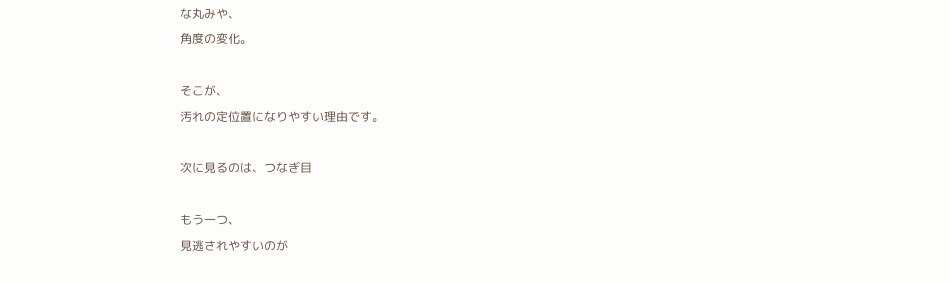な丸みや、
角度の変化。

そこが、
汚れの定位置になりやすい理由です。

次に見るのは、つなぎ目

もう一つ、
見逃されやすいのが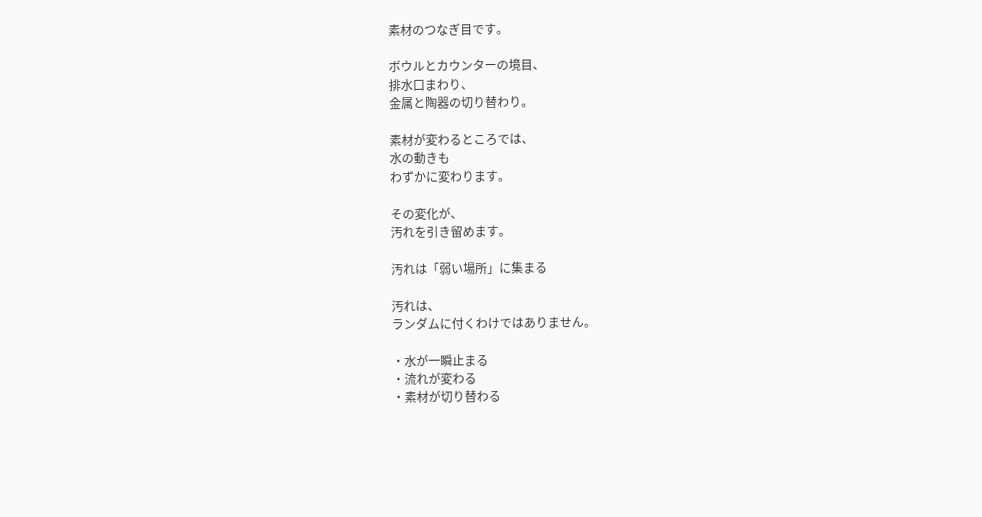素材のつなぎ目です。

ボウルとカウンターの境目、
排水口まわり、
金属と陶器の切り替わり。

素材が変わるところでは、
水の動きも
わずかに変わります。

その変化が、
汚れを引き留めます。

汚れは「弱い場所」に集まる

汚れは、
ランダムに付くわけではありません。

・水が一瞬止まる
・流れが変わる
・素材が切り替わる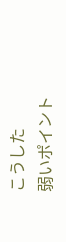こうした
弱いポイント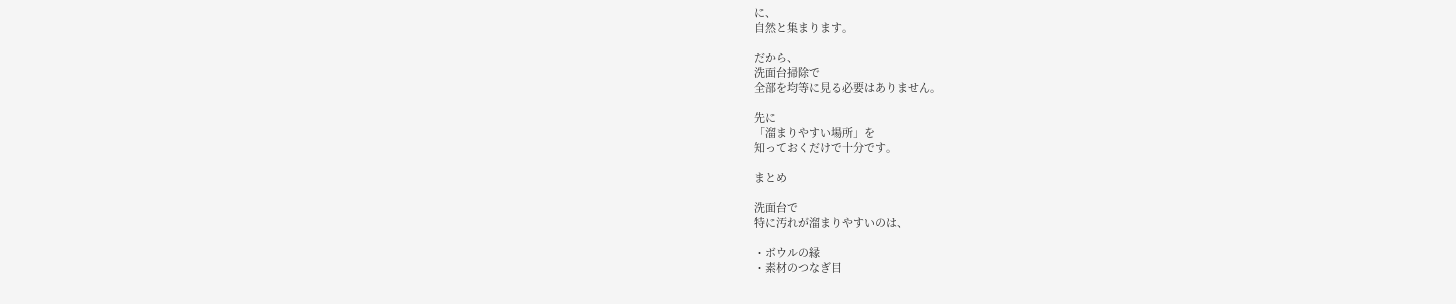に、
自然と集まります。

だから、
洗面台掃除で
全部を均等に見る必要はありません。

先に
「溜まりやすい場所」を
知っておくだけで十分です。

まとめ

洗面台で
特に汚れが溜まりやすいのは、

・ボウルの縁
・素材のつなぎ目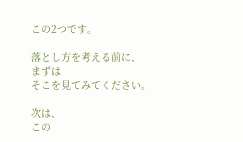この2つです。

落とし方を考える前に、
まずは
そこを見てみてください。

次は、
この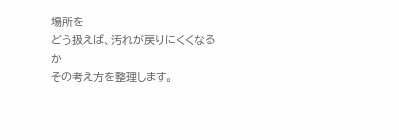場所を
どう扱えば、汚れが戻りにくくなるか
その考え方を整理します。